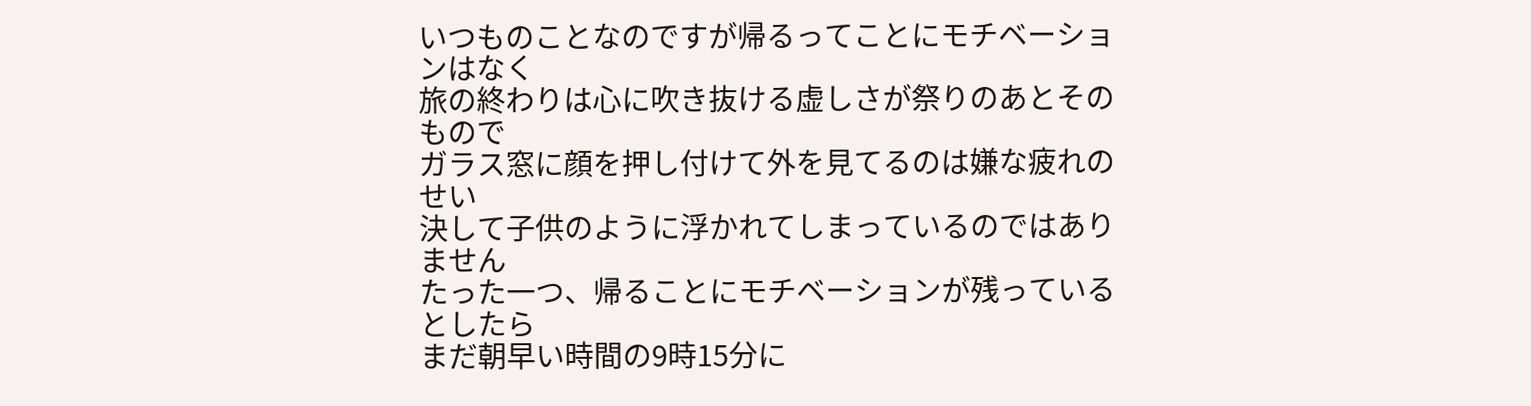いつものことなのですが帰るってことにモチベーションはなく
旅の終わりは心に吹き抜ける虚しさが祭りのあとそのもので
ガラス窓に顔を押し付けて外を見てるのは嫌な疲れのせい
決して子供のように浮かれてしまっているのではありません
たった一つ、帰ることにモチベーションが残っているとしたら
まだ朝早い時間の9時15分に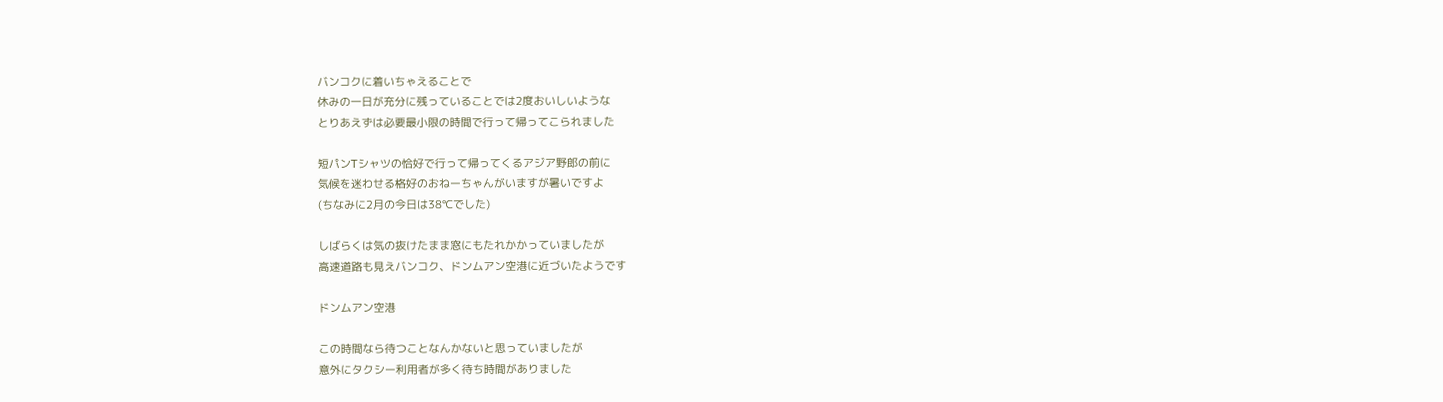バンコクに着いちゃえることで
休みの一日が充分に残っていることでは2度おいしいような
とりあえずは必要最小限の時間で行って帰ってこられました

短パンTシャツの恰好で行って帰ってくるアジア野郎の前に
気候を迷わせる格好のおねーちゃんがいますが暑いですよ
(ちなみに2月の今日は38℃でした)

しばらくは気の抜けたまま窓にもたれかかっていましたが
高速道路も見えバンコク、ドンムアン空港に近づいたようです

ドンムアン空港

この時間なら待つことなんかないと思っていましたが
意外にタクシー利用者が多く待ち時間がありました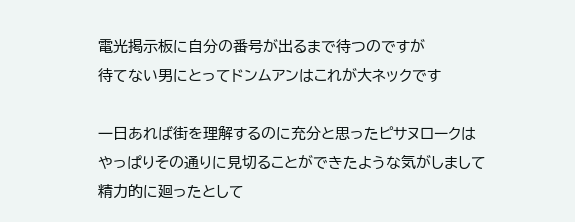電光掲示板に自分の番号が出るまで待つのですが
待てない男にとってドンムアンはこれが大ネックです

一日あれば街を理解するのに充分と思ったピサヌロークは
やっぱりその通りに見切ることができたような気がしまして
精力的に廻ったとして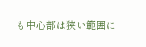も中心部は狭い範囲に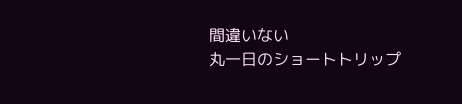間違いない
丸一日のショートトリップ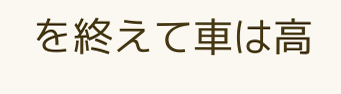を終えて車は高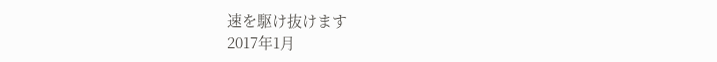速を駆け抜けます
2017年1月